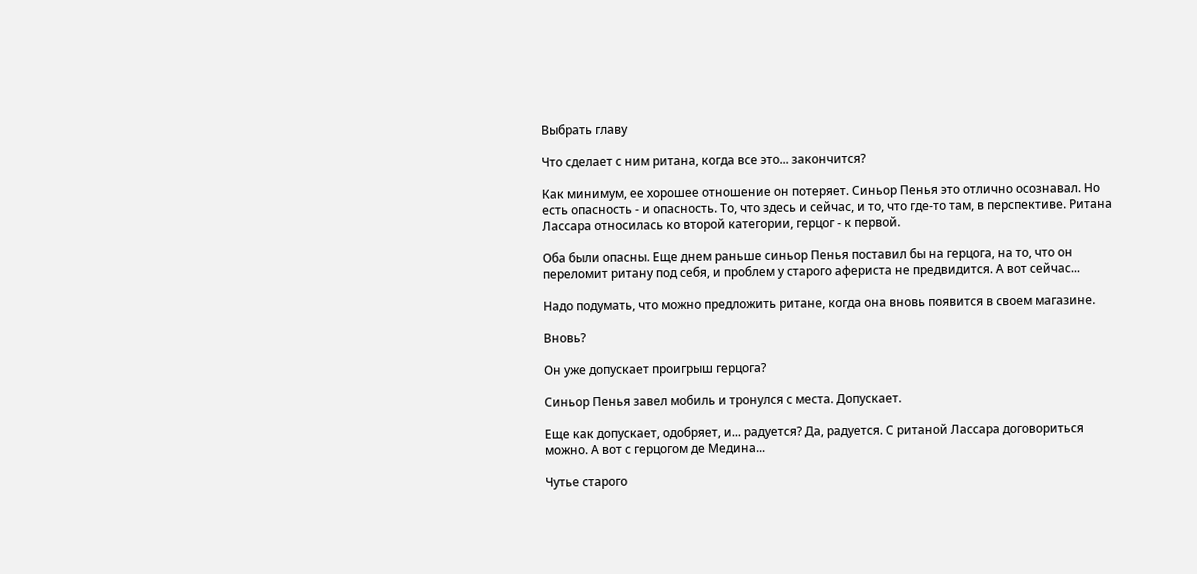Выбрать главу

Что сделает с ним ритана, когда все это... закончится?

Как минимум, ее хорошее отношение он потеряет. Синьор Пенья это отлично осознавал. Но есть опасность - и опасность. То, что здесь и сейчас, и то, что где-то там, в перспективе. Ритана Лассара относилась ко второй категории, герцог - к первой.

Оба были опасны. Еще днем раньше синьор Пенья поставил бы на герцога, на то, что он переломит ритану под себя, и проблем у старого афериста не предвидится. А вот сейчас...

Надо подумать, что можно предложить ритане, когда она вновь появится в своем магазине.

Вновь?

Он уже допускает проигрыш герцога?

Синьор Пенья завел мобиль и тронулся с места. Допускает.

Еще как допускает, одобряет, и... радуется? Да, радуется. С ританой Лассара договориться можно. А вот с герцогом де Медина...

Чутье старого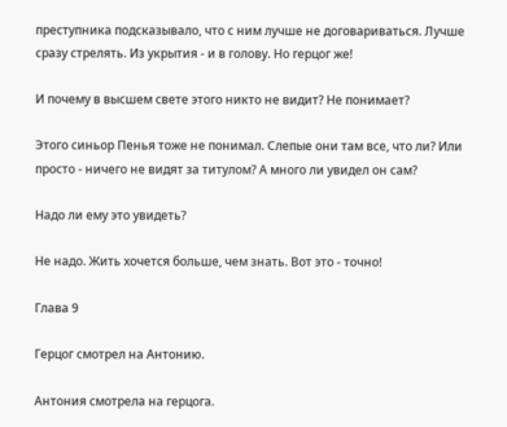преступника подсказывало, что с ним лучше не договариваться. Лучше сразу стрелять. Из укрытия - и в голову. Но герцог же!

И почему в высшем свете этого никто не видит? Не понимает?

Этого синьор Пенья тоже не понимал. Слепые они там все, что ли? Или просто - ничего не видят за титулом? А много ли увидел он сам?

Надо ли ему это увидеть?

Не надо. Жить хочется больше, чем знать. Вот это - точно!

Глава 9

Герцог смотрел на Антонию.

Антония смотрела на герцога.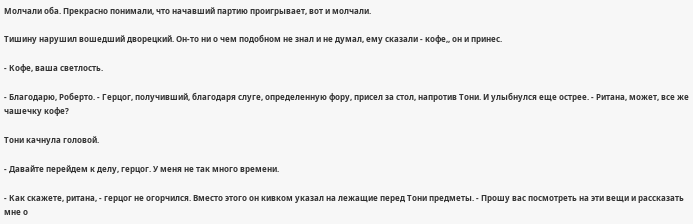Молчали оба. Прекрасно понимали, что начавший партию проигрывает, вот и молчали.

Тишину нарушил вошедший дворецкий. Он-то ни о чем подобном не знал и не думал, ему сказали - кофе,, он и принес.

- Кофе, ваша светлость.

- Благодарю, Роберто. - Герцог, получивший, благодаря слуге, определенную фору, присел за стол, напротив Тони. И улыбнулся еще острее. - Ритана, может, все же чашечку кофе?

Тони качнула головой.

- Давайте перейдем к делу, герцог. У меня не так много времени.

- Как скажете, ритана, - герцог не огорчился. Вместо этого он кивком указал на лежащие перед Тони предметы. - Прошу вас посмотреть на эти вещи и рассказать мне о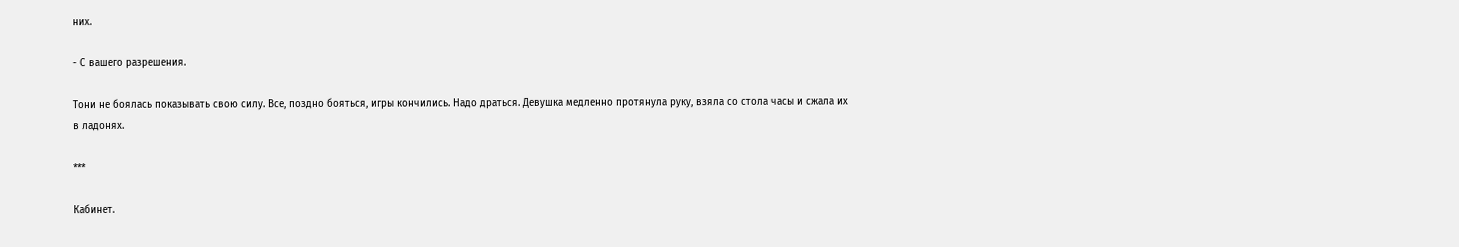них.

- С вашего разрешения.

Тони не боялась показывать свою силу. Все, поздно бояться, игры кончились. Надо драться. Девушка медленно протянула руку, взяла со стола часы и сжала их в ладонях.

***

Кабинет.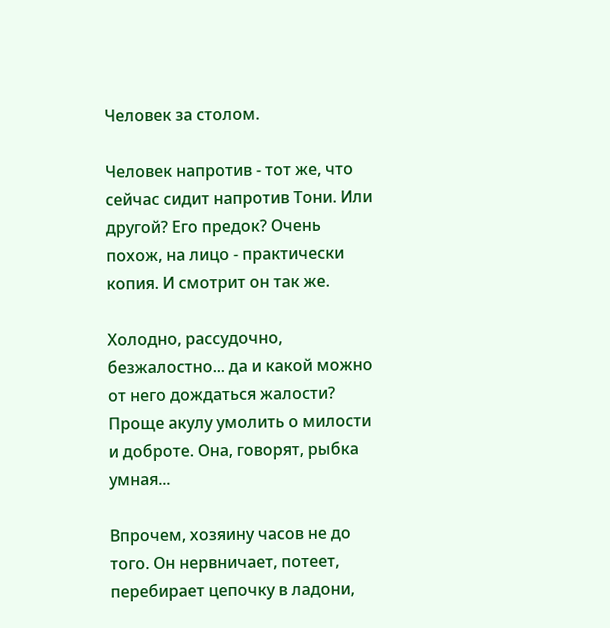Человек за столом.

Человек напротив - тот же, что сейчас сидит напротив Тони. Или другой? Его предок? Очень похож, на лицо - практически копия. И смотрит он так же.

Холодно, рассудочно, безжалостно... да и какой можно от него дождаться жалости? Проще акулу умолить о милости и доброте. Она, говорят, рыбка умная...

Впрочем, хозяину часов не до того. Он нервничает, потеет, перебирает цепочку в ладони,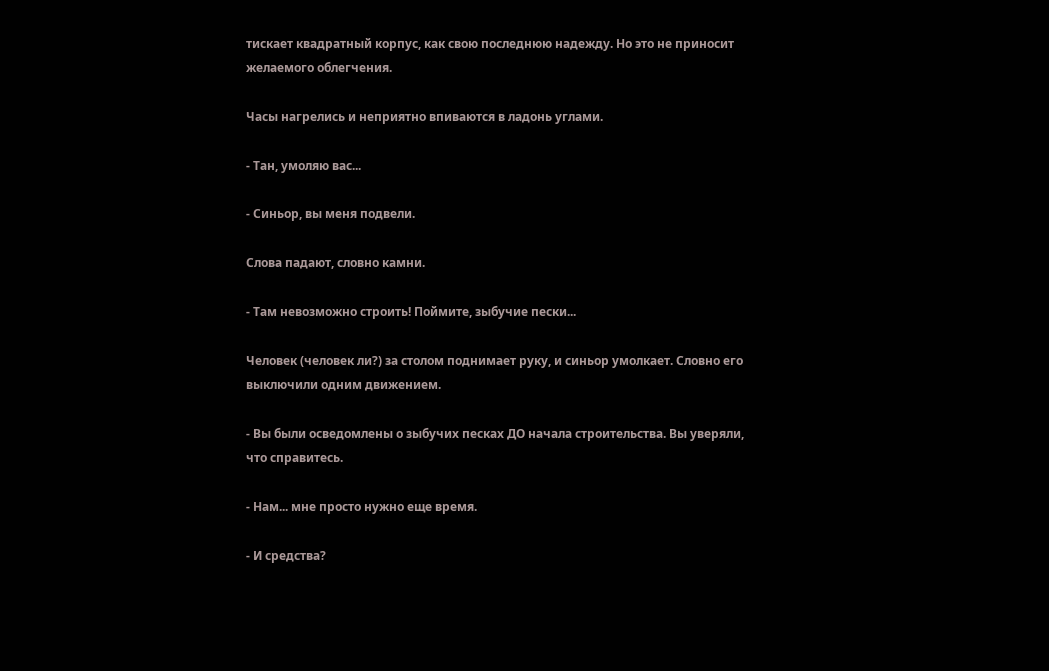тискает квадратный корпус, как свою последнюю надежду. Но это не приносит желаемого облегчения.

Часы нагрелись и неприятно впиваются в ладонь углами.

- Тан, умоляю вас...

- Синьор, вы меня подвели.

Слова падают, словно камни.

- Там невозможно строить! Поймите, зыбучие пески...

Человек (человек ли?) за столом поднимает руку, и синьор умолкает. Словно его выключили одним движением.

- Вы были осведомлены о зыбучих песках ДО начала строительства. Вы уверяли, что справитесь.

- Нам... мне просто нужно еще время.

- И средства?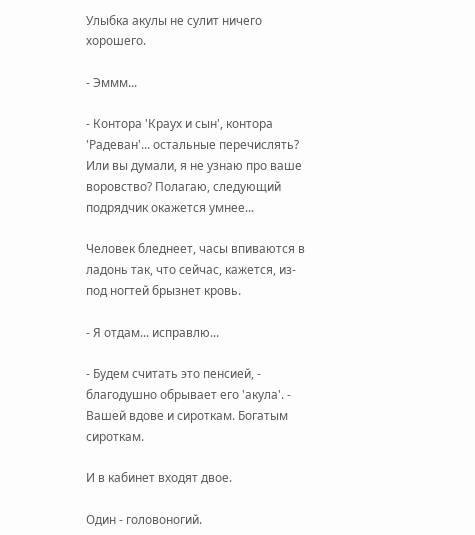Улыбка акулы не сулит ничего хорошего.

- Эммм...

- Контора 'Краух и сын', контора 'Радеван'... остальные перечислять? Или вы думали, я не узнаю про ваше воровство? Полагаю, следующий подрядчик окажется умнее...

Человек бледнеет, часы впиваются в ладонь так, что сейчас, кажется, из-под ногтей брызнет кровь.

- Я отдам... исправлю...

- Будем считать это пенсией, - благодушно обрывает его 'акула'. - Вашей вдове и сироткам. Богатым сироткам.

И в кабинет входят двое.

Один - головоногий.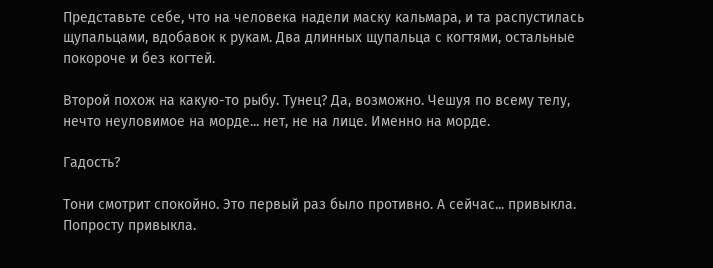Представьте себе, что на человека надели маску кальмара, и та распустилась щупальцами, вдобавок к рукам. Два длинных щупальца с когтями, остальные покороче и без когтей.

Второй похож на какую-то рыбу. Тунец? Да, возможно. Чешуя по всему телу, нечто неуловимое на морде... нет, не на лице. Именно на морде.

Гадость?

Тони смотрит спокойно. Это первый раз было противно. А сейчас... привыкла. Попросту привыкла.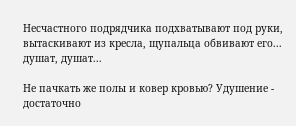Несчастного подрядчика подхватывают под руки, вытаскивают из кресла, щупальца обвивают его... душат, душат...

Не пачкать же полы и ковер кровью? Удушение - достаточно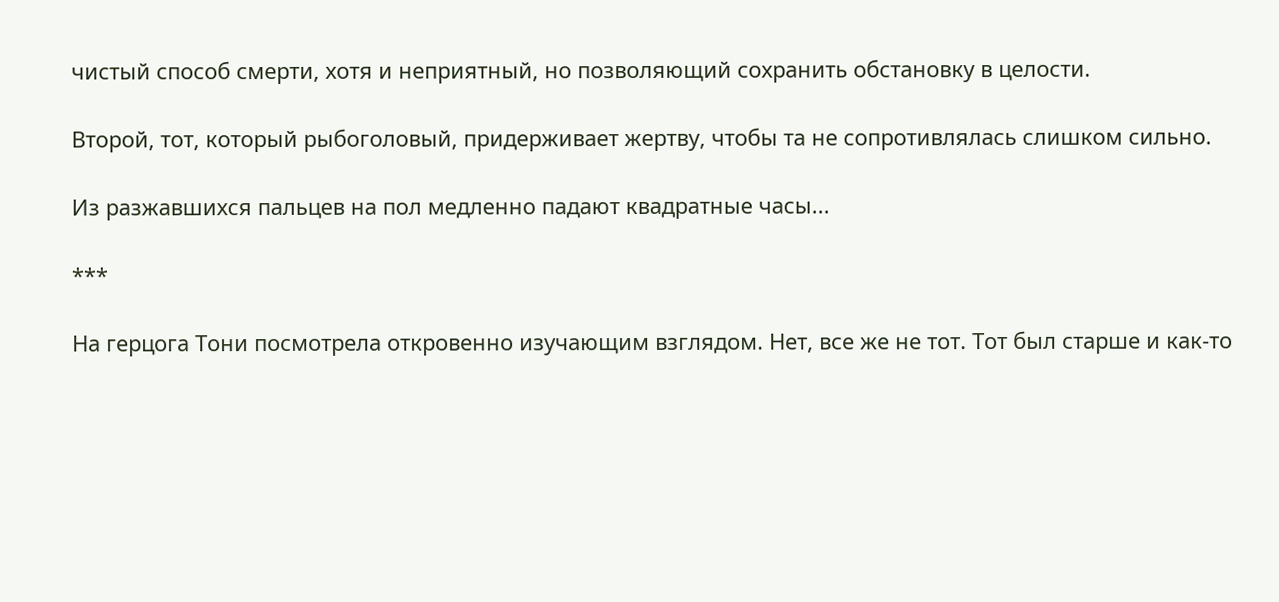чистый способ смерти, хотя и неприятный, но позволяющий сохранить обстановку в целости.

Второй, тот, который рыбоголовый, придерживает жертву, чтобы та не сопротивлялась слишком сильно.

Из разжавшихся пальцев на пол медленно падают квадратные часы...

***

На герцога Тони посмотрела откровенно изучающим взглядом. Нет, все же не тот. Тот был старше и как-то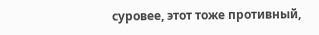суровее, этот тоже противный,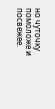но чуточку помоложе и посвежее.